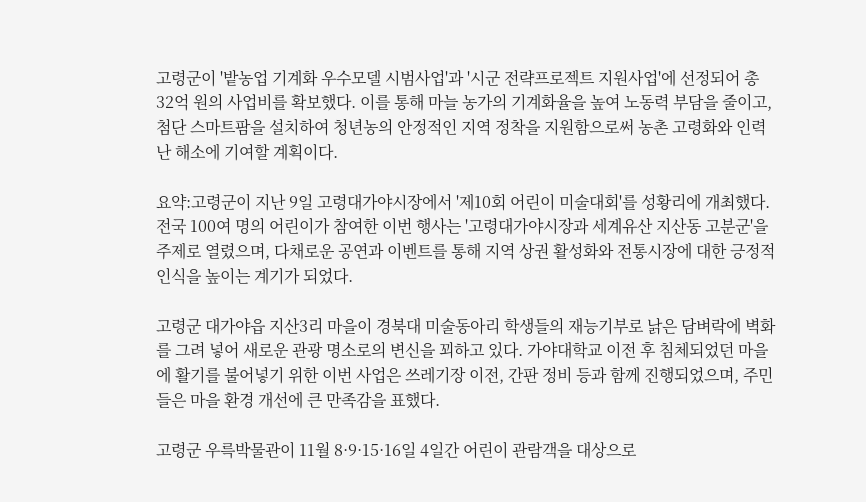고령군이 '밭농업 기계화 우수모델 시범사업'과 '시군 전략프로젝트 지원사업'에 선정되어 총 32억 원의 사업비를 확보했다. 이를 통해 마늘 농가의 기계화율을 높여 노동력 부담을 줄이고, 첨단 스마트팜을 설치하여 청년농의 안정적인 지역 정착을 지원함으로써 농촌 고령화와 인력난 해소에 기여할 계획이다.

요약:고령군이 지난 9일 고령대가야시장에서 '제10회 어린이 미술대회'를 성황리에 개최했다. 전국 100여 명의 어린이가 참여한 이번 행사는 '고령대가야시장과 세계유산 지산동 고분군'을 주제로 열렸으며, 다채로운 공연과 이벤트를 통해 지역 상권 활성화와 전통시장에 대한 긍정적 인식을 높이는 계기가 되었다.

고령군 대가야읍 지산3리 마을이 경북대 미술동아리 학생들의 재능기부로 낡은 담벼락에 벽화를 그려 넣어 새로운 관광 명소로의 변신을 꾀하고 있다. 가야대학교 이전 후 침체되었던 마을에 활기를 불어넣기 위한 이번 사업은 쓰레기장 이전, 간판 정비 등과 함께 진행되었으며, 주민들은 마을 환경 개선에 큰 만족감을 표했다.

고령군 우륵박물관이 11월 8·9·15·16일 4일간 어린이 관람객을 대상으로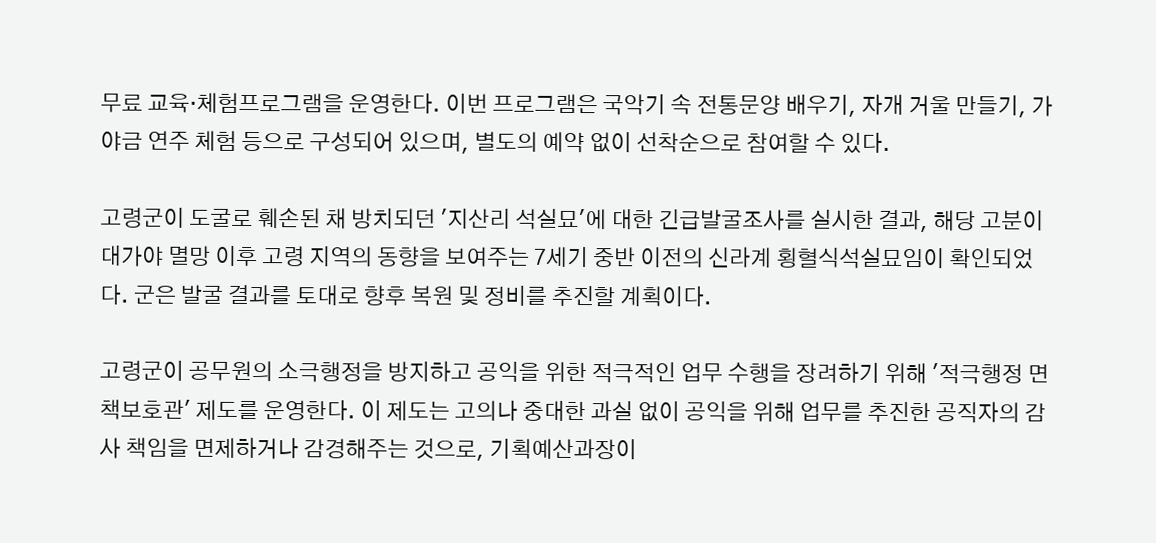무료 교육·체험프로그램을 운영한다. 이번 프로그램은 국악기 속 전통문양 배우기, 자개 거울 만들기, 가야금 연주 체험 등으로 구성되어 있으며, 별도의 예약 없이 선착순으로 참여할 수 있다.

고령군이 도굴로 훼손된 채 방치되던 '지산리 석실묘'에 대한 긴급발굴조사를 실시한 결과, 해당 고분이 대가야 멸망 이후 고령 지역의 동향을 보여주는 7세기 중반 이전의 신라계 횡혈식석실묘임이 확인되었다. 군은 발굴 결과를 토대로 향후 복원 및 정비를 추진할 계획이다.

고령군이 공무원의 소극행정을 방지하고 공익을 위한 적극적인 업무 수행을 장려하기 위해 '적극행정 면책보호관' 제도를 운영한다. 이 제도는 고의나 중대한 과실 없이 공익을 위해 업무를 추진한 공직자의 감사 책임을 면제하거나 감경해주는 것으로, 기획예산과장이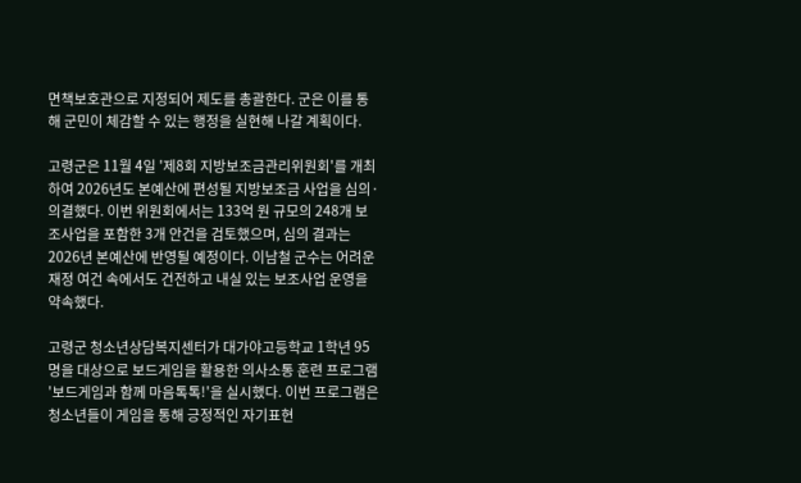면책보호관으로 지정되어 제도를 총괄한다. 군은 이를 통해 군민이 체감할 수 있는 행정을 실현해 나갈 계획이다.

고령군은 11월 4일 '제8회 지방보조금관리위원회'를 개최하여 2026년도 본예산에 편성될 지방보조금 사업을 심의·의결했다. 이번 위원회에서는 133억 원 규모의 248개 보조사업을 포함한 3개 안건을 검토했으며, 심의 결과는 2026년 본예산에 반영될 예정이다. 이남철 군수는 어려운 재정 여건 속에서도 건전하고 내실 있는 보조사업 운영을 약속했다.

고령군 청소년상담복지센터가 대가야고등학교 1학년 95명을 대상으로 보드게임을 활용한 의사소통 훈련 프로그램 '보드게임과 함께 마음톡톡!'을 실시했다. 이번 프로그램은 청소년들이 게임을 통해 긍정적인 자기표현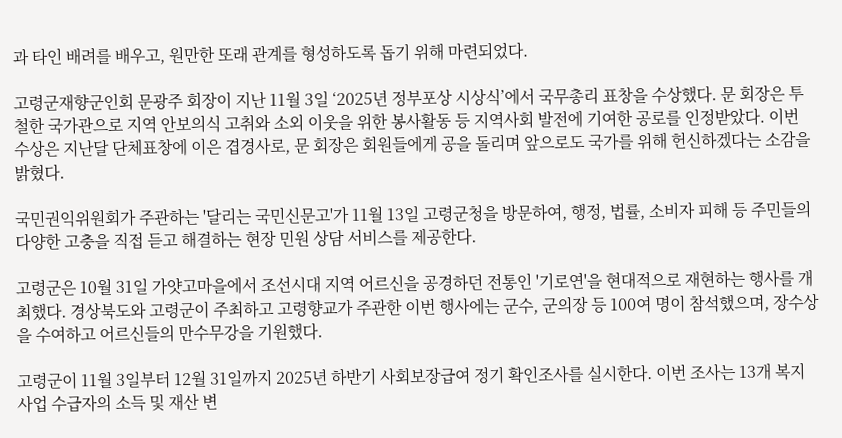과 타인 배려를 배우고, 원만한 또래 관계를 형성하도록 돕기 위해 마련되었다.

고령군재향군인회 문광주 회장이 지난 11월 3일 ‘2025년 정부포상 시상식’에서 국무총리 표창을 수상했다. 문 회장은 투철한 국가관으로 지역 안보의식 고취와 소외 이웃을 위한 봉사활동 등 지역사회 발전에 기여한 공로를 인정받았다. 이번 수상은 지난달 단체표창에 이은 겹경사로, 문 회장은 회원들에게 공을 돌리며 앞으로도 국가를 위해 헌신하겠다는 소감을 밝혔다.

국민권익위원회가 주관하는 '달리는 국민신문고'가 11월 13일 고령군청을 방문하여, 행정, 법률, 소비자 피해 등 주민들의 다양한 고충을 직접 듣고 해결하는 현장 민원 상담 서비스를 제공한다.

고령군은 10월 31일 가얏고마을에서 조선시대 지역 어르신을 공경하던 전통인 '기로연'을 현대적으로 재현하는 행사를 개최했다. 경상북도와 고령군이 주최하고 고령향교가 주관한 이번 행사에는 군수, 군의장 등 100여 명이 참석했으며, 장수상을 수여하고 어르신들의 만수무강을 기원했다.

고령군이 11월 3일부터 12월 31일까지 2025년 하반기 사회보장급여 정기 확인조사를 실시한다. 이번 조사는 13개 복지사업 수급자의 소득 및 재산 변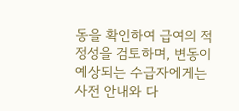동을 확인하여 급여의 적정성을 검토하며, 변동이 예상되는 수급자에게는 사전 안내와 다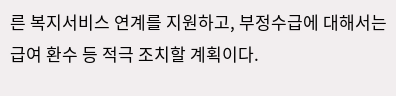른 복지서비스 연계를 지원하고, 부정수급에 대해서는 급여 환수 등 적극 조치할 계획이다.